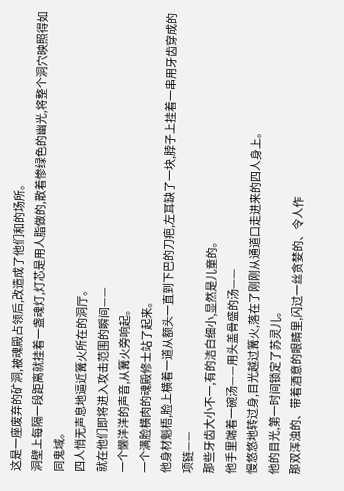这是一座废弃的矿洞,被魂殿占领后,改造成了他们和的场所。
洞壁上每隔一段距离就挂着一盏魂灯,灯芯是用人脂做的,散着惨绿色的幽光,将整个洞穴映照得如同鬼域。
四人悄无声息地逼近篝火所在的洞厅。
就在他们即将进入攻击范围的瞬间——
一个懒洋洋的声音,从篝火旁响起。
一个满脸横肉的魂殿修士站了起来。
他身材魁梧,脸上横着一道从额头一直到下巴的刀疤,左耳缺了一块,脖子上挂着一串用牙齿穿成的项链——
那些牙齿大小不一,有的洁白细小,显然是儿童的。
他手里端着一碗汤——用头盖骨盛的汤——
慢悠悠地转过身,目光越过篝火,落在了刚刚从通道口走进来的四人身上。
他的目光,第一时间锁定了苏灵儿。
那双浑浊的、带着酒意的眼睛里,闪过一丝贪婪的、令人作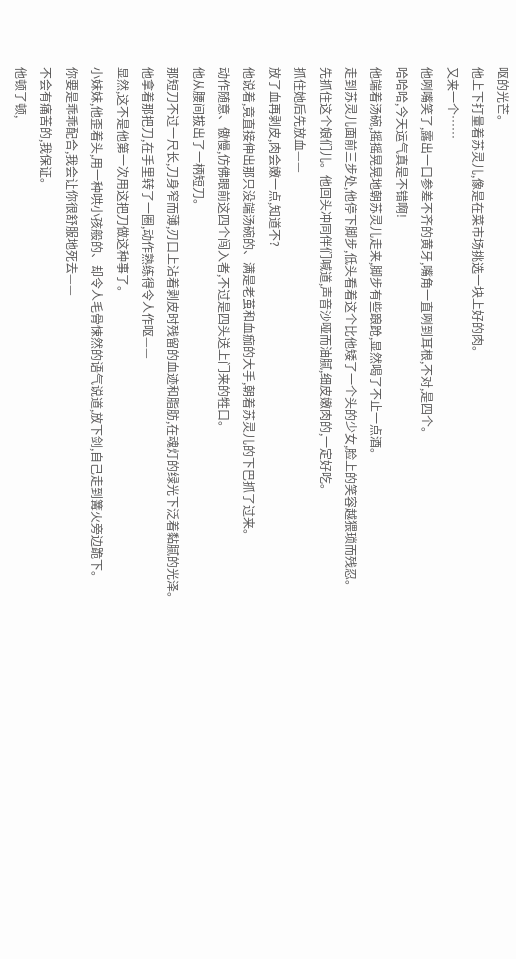呕的光芒。
他上下打量着苏灵儿,像是在菜市场挑选一块上好的肉。
又来一个……
他咧嘴笑了,露出一口参差不齐的黄牙,嘴角一直咧到耳根,不对,是四个。
哈哈哈,今天运气真是不错啊!
他端着汤碗,摇摇晃晃地朝苏灵儿走来,脚步有些踉跄,显然喝了不止一点酒。
走到苏灵儿面前三步处,他停下脚步,低头看着这个比他矮了一个头的少女,脸上的笑容越猥琐而残忍。
先抓住这个娘们儿。他回头冲同伴们喊道,声音沙哑而油腻,细皮嫩肉的,一定好吃。
抓住她后先放血——
放了血再剥皮,肉会嫩一点,知道不?
他说着,竟直接伸出那只没端汤碗的、满是老茧和血痂的大手,朝着苏灵儿的下巴抓了过来。
动作随意、傲慢,仿佛眼前这四个闯入者,不过是四头送上门来的牲口。
他从腰间拔出了一柄短刀。
那短刀不过一尺长,刀身窄而薄,刃口上沾着剥皮时残留的血迹和脂肪,在魂灯的绿光下泛着黏腻的光泽。
他拿着那把刀,在手里转了一圈,动作熟练得令人作呕——
显然,这不是他第一次用这把刀做这种事了。
小妹妹,他歪着头,用一种哄小孩般的、却令人毛骨悚然的语气说道,放下剑,自己走到篝火旁边跪下。
你要是乖乖配合,我会让你很舒服地死去——
不会有痛苦的,我保证。
他顿了顿,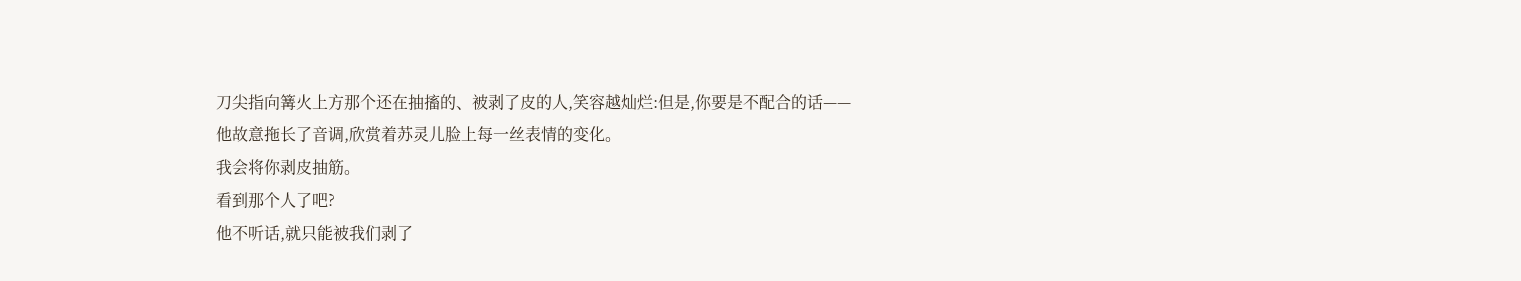刀尖指向篝火上方那个还在抽搐的、被剥了皮的人,笑容越灿烂:但是,你要是不配合的话——
他故意拖长了音调,欣赏着苏灵儿脸上每一丝表情的变化。
我会将你剥皮抽筋。
看到那个人了吧?
他不听话,就只能被我们剥了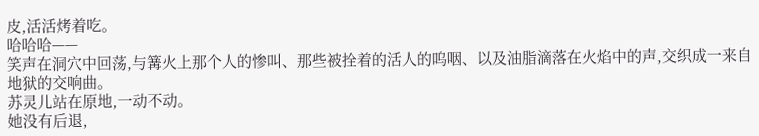皮,活活烤着吃。
哈哈哈——
笑声在洞穴中回荡,与篝火上那个人的惨叫、那些被拴着的活人的呜咽、以及油脂滴落在火焰中的声,交织成一来自地狱的交响曲。
苏灵儿站在原地,一动不动。
她没有后退,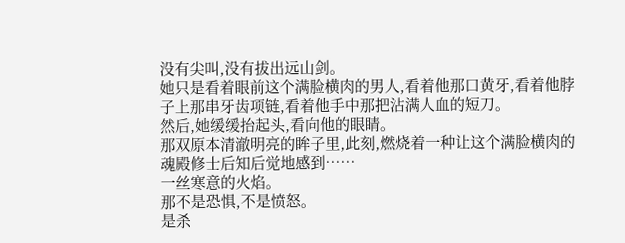没有尖叫,没有拔出远山剑。
她只是看着眼前这个满脸横肉的男人,看着他那口黄牙,看着他脖子上那串牙齿项链,看着他手中那把沾满人血的短刀。
然后,她缓缓抬起头,看向他的眼睛。
那双原本清澈明亮的眸子里,此刻,燃烧着一种让这个满脸横肉的魂殿修士后知后觉地感到……
一丝寒意的火焰。
那不是恐惧,不是愤怒。
是杀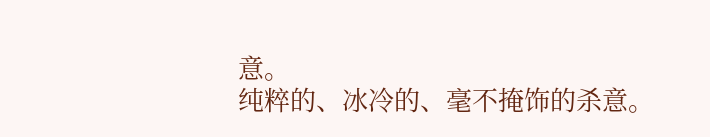意。
纯粹的、冰冷的、毫不掩饰的杀意。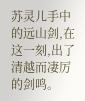苏灵儿手中的远山剑,在这一刻,出了清越而凄厉的剑鸣。